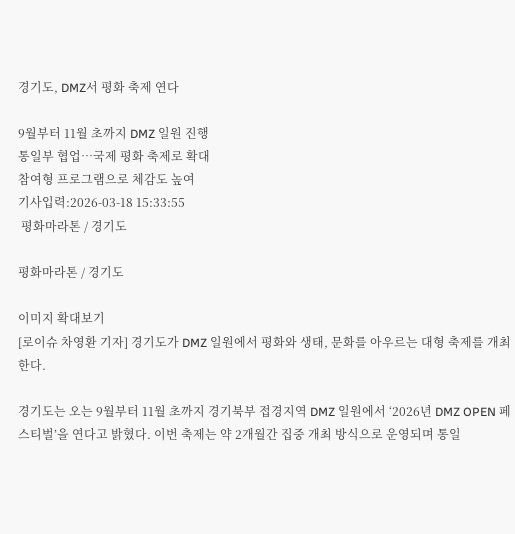경기도, DMZ서 평화 축제 연다

9월부터 11월 초까지 DMZ 일원 진행
통일부 협업…국제 평화 축제로 확대
참여형 프로그램으로 체감도 높여
기사입력:2026-03-18 15:33:55
 평화마라톤 / 경기도

평화마라톤 / 경기도

이미지 확대보기
[로이슈 차영환 기자] 경기도가 DMZ 일원에서 평화와 생태, 문화를 아우르는 대형 축제를 개최한다.

경기도는 오는 9월부터 11월 초까지 경기북부 접경지역 DMZ 일원에서 ‘2026년 DMZ OPEN 페스티벌’을 연다고 밝혔다. 이번 축제는 약 2개월간 집중 개최 방식으로 운영되며 통일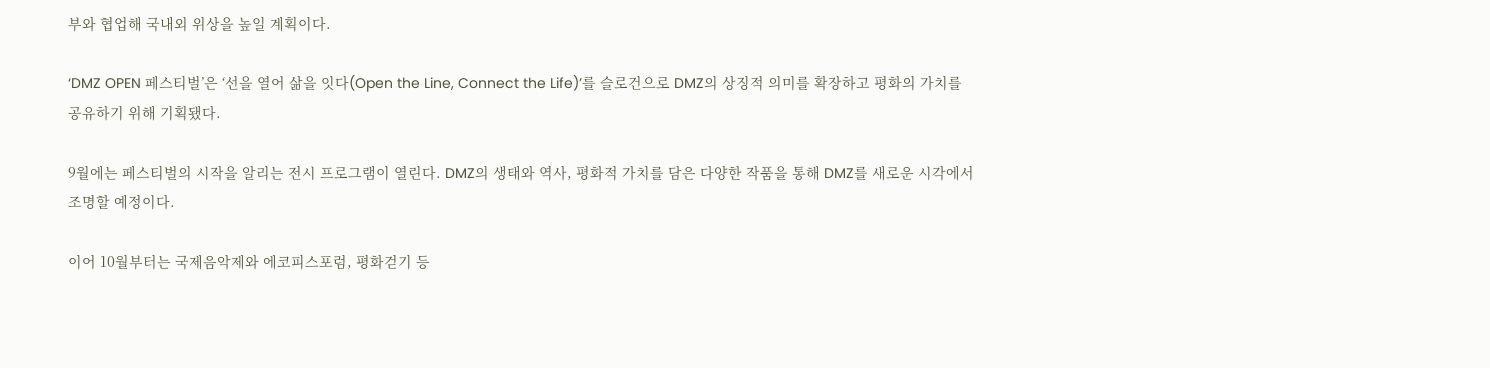부와 협업해 국내외 위상을 높일 계획이다.

‘DMZ OPEN 페스티벌’은 ‘선을 열어 삶을 잇다(Open the Line, Connect the Life)’를 슬로건으로 DMZ의 상징적 의미를 확장하고 평화의 가치를 공유하기 위해 기획됐다.

9월에는 페스티벌의 시작을 알리는 전시 프로그램이 열린다. DMZ의 생태와 역사, 평화적 가치를 담은 다양한 작품을 통해 DMZ를 새로운 시각에서 조명할 예정이다.

이어 10월부터는 국제음악제와 에코피스포럼, 평화걷기 등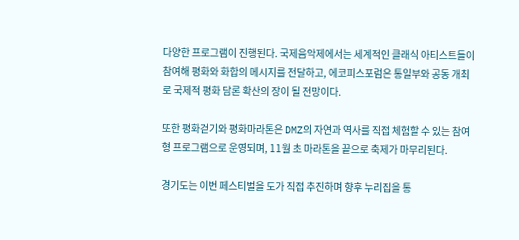다양한 프로그램이 진행된다. 국제음악제에서는 세계적인 클래식 아티스트들이 참여해 평화와 화합의 메시지를 전달하고, 에코피스포럼은 통일부와 공동 개최로 국제적 평화 담론 확산의 장이 될 전망이다.

또한 평화걷기와 평화마라톤은 DMZ의 자연과 역사를 직접 체험할 수 있는 참여형 프로그램으로 운영되며, 11월 초 마라톤을 끝으로 축제가 마무리된다.

경기도는 이번 페스티벌을 도가 직접 추진하며 향후 누리집을 통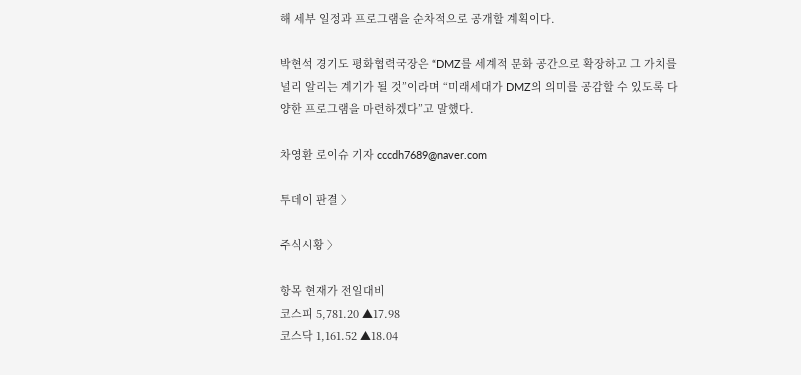해 세부 일정과 프로그램을 순차적으로 공개할 계획이다.

박현석 경기도 평화협력국장은 “DMZ를 세계적 문화 공간으로 확장하고 그 가치를 널리 알리는 계기가 될 것”이라며 “미래세대가 DMZ의 의미를 공감할 수 있도록 다양한 프로그램을 마련하겠다”고 말했다.

차영환 로이슈 기자 cccdh7689@naver.com

투데이 판결 〉

주식시황 〉

항목 현재가 전일대비
코스피 5,781.20 ▲17.98
코스닥 1,161.52 ▲18.04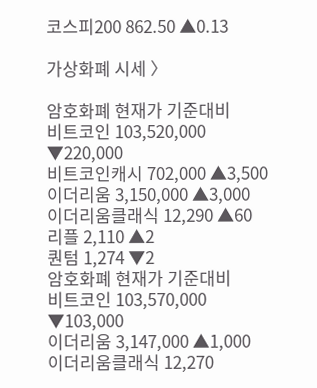코스피200 862.50 ▲0.13

가상화폐 시세 〉

암호화폐 현재가 기준대비
비트코인 103,520,000 ▼220,000
비트코인캐시 702,000 ▲3,500
이더리움 3,150,000 ▲3,000
이더리움클래식 12,290 ▲60
리플 2,110 ▲2
퀀텀 1,274 ▼2
암호화폐 현재가 기준대비
비트코인 103,570,000 ▼103,000
이더리움 3,147,000 ▲1,000
이더리움클래식 12,270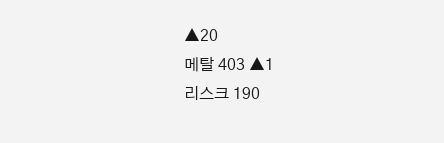▲20
메탈 403 ▲1
리스크 190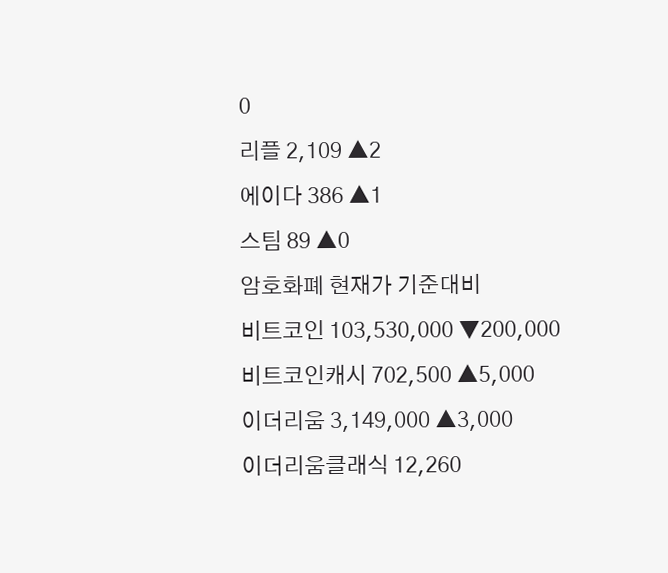0
리플 2,109 ▲2
에이다 386 ▲1
스팀 89 ▲0
암호화폐 현재가 기준대비
비트코인 103,530,000 ▼200,000
비트코인캐시 702,500 ▲5,000
이더리움 3,149,000 ▲3,000
이더리움클래식 12,260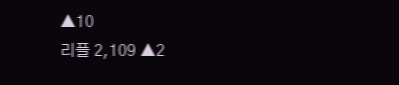▲10
리플 2,109 ▲2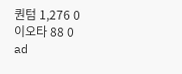퀀텀 1,276 0
이오타 88 0
ad